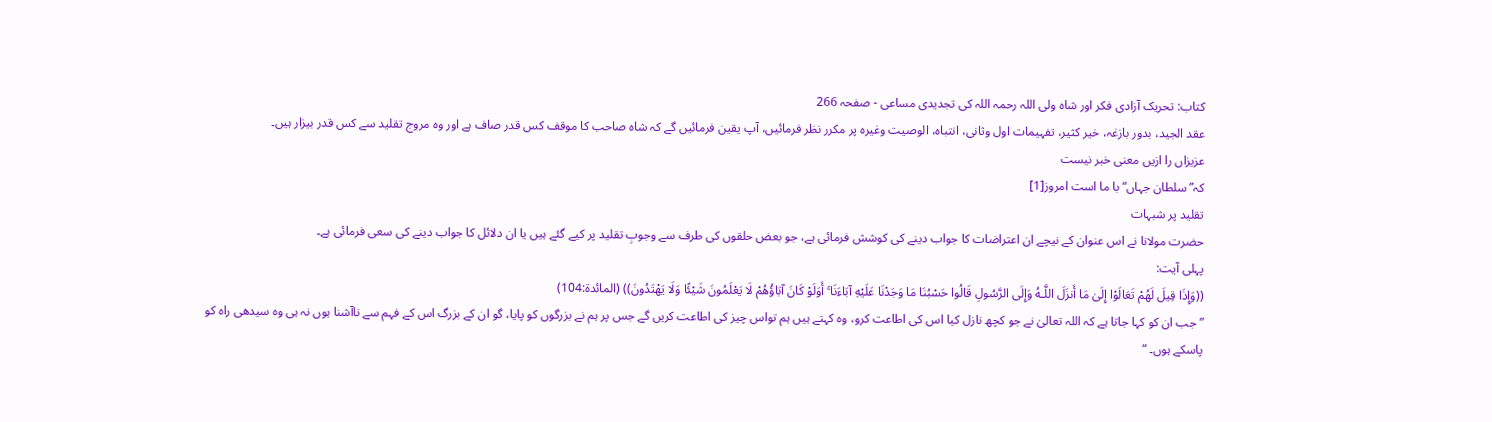کتاب: تحریک آزادی فکر اور شاہ ولی اللہ رحمہ اللہ کی تجدیدی مساعی - صفحہ 266
عقد الجید، بدور بازغہ، خیر کثیر، تفہیمات اول وثانی، انتباہ، الوصیت وغیرہ پر مکرر نظر فرمائیں، آپ یقین فرمائیں گے کہ شاہ صاحب کا موقف کس قدر صاف ہے اور وہ مروج تقلید سے کس قدر بیزار ہیں۔
عزیزاں را ازیں معنی خبر نیست
کہ”سلطان جہاں“ با ما است امروز[1]
تقلید پر شبہات
حضرت مولانا نے اس عنوان کے نیچے ان اعتراضات کا جواب دینے کی کوشش فرمائی ہے، جو بعض حلقوں کی طرف سے وجوبِ تقلید پر کیے گئے ہیں یا ان دلائل کا جواب دینے کی سعی فرمائی ہے۔
پہلی آیت:
((وَإِذَا قِيلَ لَهُمْ تَعَالَوْا إِلَىٰ مَا أَنزَلَ اللَّـهُ وَإِلَى الرَّسُولِ قَالُوا حَسْبُنَا مَا وَجَدْنَا عَلَيْهِ آبَاءَنَا ۚ أَوَلَوْ كَانَ آبَاؤُهُمْ لَا يَعْلَمُونَ شَيْئًا وَلَا يَهْتَدُونَ)) (المائدۃ:104)
”جب ان کو کہا جاتا ہے کہ اللہ تعالیٰ نے جو کچھ نازل کیا اس کی اطاعت کرو، وہ کہتے ہیں ہم تواس چیز کی اطاعت کریں گے جس پر ہم نے بزرگوں کو پایا، گو ان کے بزرگ اس کے فہم سے ناآشنا ہوں نہ ہی وہ سیدھی راہ کو پاسکے ہوں۔ “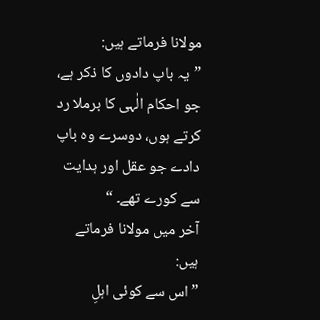مولانا فرماتے ہیں:
”یہ باپ دادوں کا ذکر ہے، جو احکام الٰہی کا برملا رد کرتے ہوں، دوسرے وہ باپ دادے جو عقل اور ہدایت سے کورے تھے۔ “
آخر میں مولانا فرماتے ہیں:
”اس سے کوئی اہلِ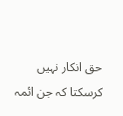حق انکار نہیں کرسکتا کہ جن ائمہ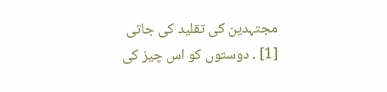مجتہدین کی تقلید کی جاتی
[1] ۔ دوستوں کو اس چیز کی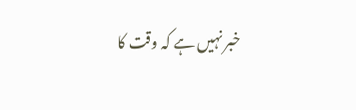خبر نہیں ہے کہ وقت کا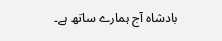بادشاہ آج ہمارے ساتھ ہے۔